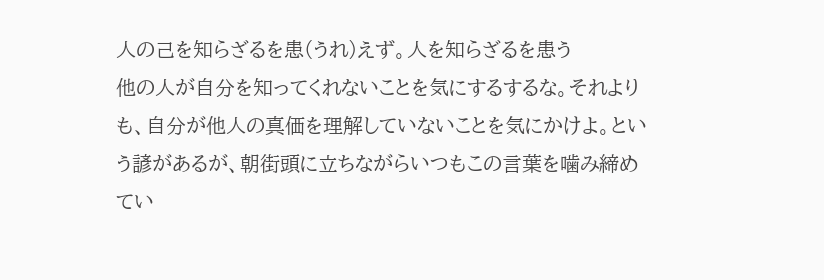人の己を知らざるを患(うれ)えず。人を知らざるを患う
他の人が自分を知ってくれないことを気にするするな。それよりも、自分が他人の真価を理解していないことを気にかけよ。という諺があるが、朝街頭に立ちながらいつもこの言葉を噛み締めてい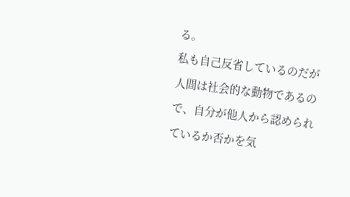る。
私も自己反省しているのだが人間は社会的な動物であるので、自分が他人から認められているか否かを気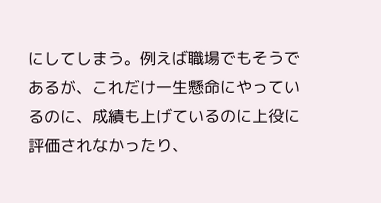にしてしまう。例えば職場でもそうであるが、これだけ一生懸命にやっているのに、成績も上げているのに上役に評価されなかったり、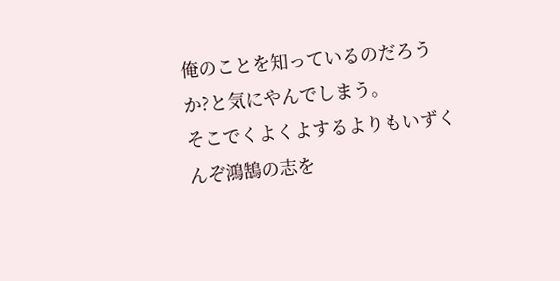俺のことを知っているのだろうか?と気にやんでしまう。
そこでくよくよするよりもいずくんぞ鴻鵠の志を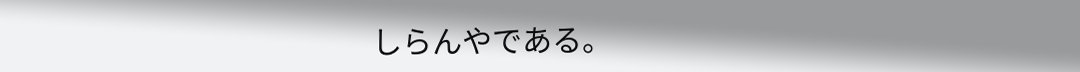しらんやである。